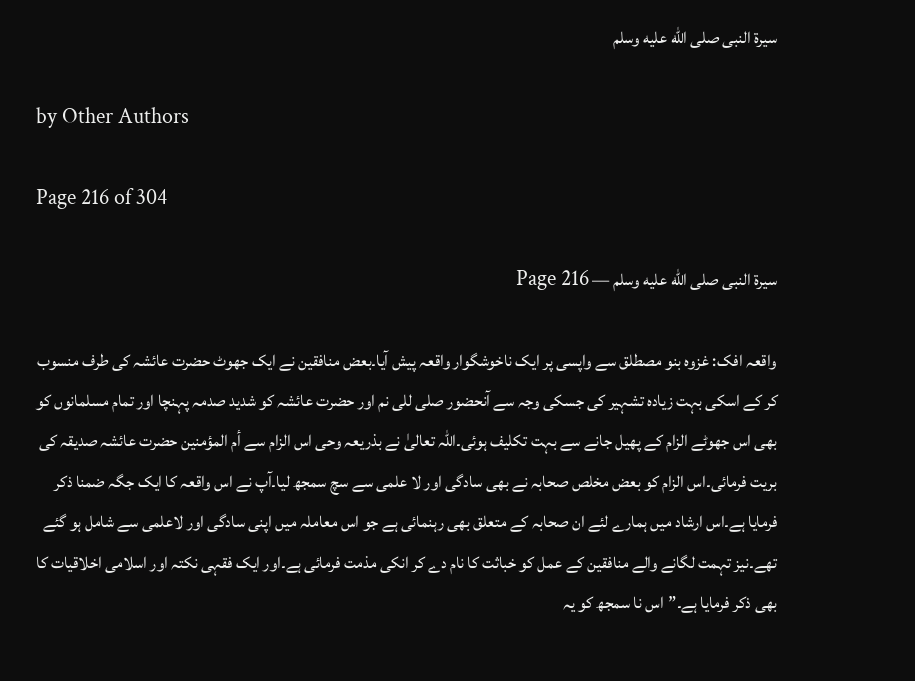سیرة النبی صلى الله عليه وسلم

by Other Authors

Page 216 of 304

سیرة النبی صلى الله عليه وسلم — Page 216

واقعہ افک: غزوہ بنو مصطلق سے واپسی پر ایک ناخوشگوار واقعہ پیش آیا۔بعض منافقین نے ایک جھوٹ حضرت عائشہ کی طرف منسوب کر کے اسکی بہت زیادہ تشہیر کی جسکی وجہ سے آنحضور صلی للی نم اور حضرت عائشہ کو شدید صدمہ پہنچا اور تمام مسلمانوں کو بھی اس جھوٹے الزام کے پھیل جانے سے بہت تکلیف ہوئی۔اللہ تعالیٰ نے بذریعہ وحی اس الزام سے أم المؤمنین حضرت عائشہ صدیقہ کی بریت فرمائی۔اس الزام کو بعض مخلص صحابہ نے بھی سادگی اور لا علمی سے سچ سمجھ لیا۔آپ نے اس واقعہ کا ایک جگہ ضمنا ذکر فرمایا ہے۔اس ارشاد میں ہمارے لئے ان صحابہ کے متعلق بھی رہنمائی ہے جو اس معاملہ میں اپنی سادگی اور لاعلمی سے شامل ہو گئے تھے۔نیز تہمت لگانے والے منافقین کے عمل کو خباثت کا نام دے کر انکی مذمت فرمائی ہے۔اور ایک فقہی نکتہ اور اسلامی اخلاقیات کا بھی ذکر فرمایا ہے۔”اس نا سمجھ کو یہ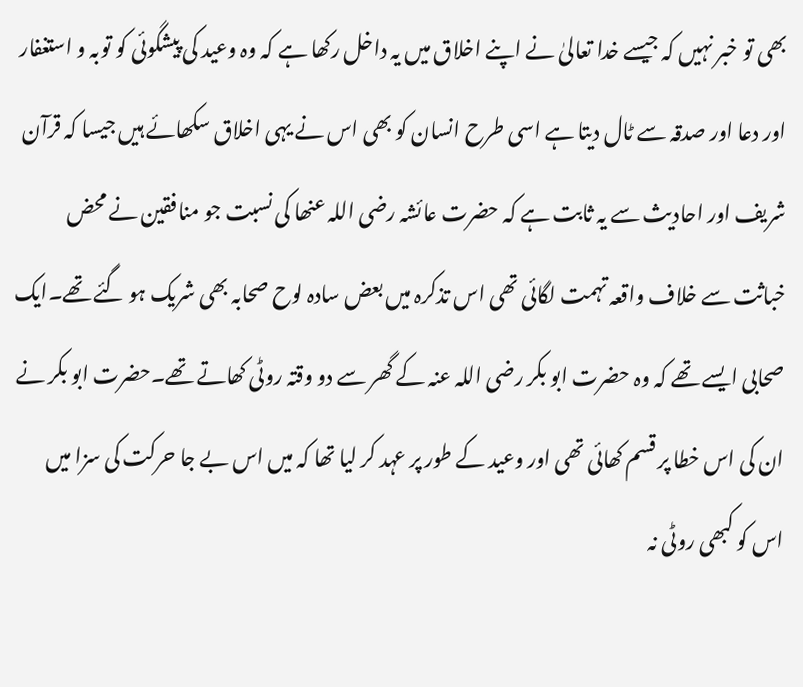بھی تو خبر نہیں کہ جیسے خدا تعالیٰ نے اپنے اخلاق میں یہ داخل رکھا ہے کہ وہ وعید کی پیشگوئی کو توبہ و استغفار اور دعا اور صدقہ سے ٹال دیتا ہے اسی طرح انسان کو بھی اس نے یہی اخلاق سکھائے ہیں جیسا کہ قرآن شریف اور احادیث سے یہ ثابت ہے کہ حضرت عائشہ رضی اللہ عنھا کی نسبت جو منافقین نے محض خباثت سے خلاف واقعہ تہمت لگائی تھی اس تذکرہ میں بعض سادہ لوح صحابہ بھی شریک ہو گئے تھے۔ایک صحابی ایسے تھے کہ وہ حضرت ابو بکر رضی اللہ عنہ کے گھر سے دو وقتہ روٹی کھاتے تھے۔حضرت ابو بکر نے ان کی اس خطا پر قسم کھائی تھی اور وعید کے طور پر عہد کر لیا تھا کہ میں اس بے جا حرکت کی سزا میں اس کو کبھی روٹی نہ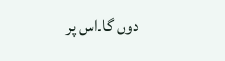دوں گا۔اس پر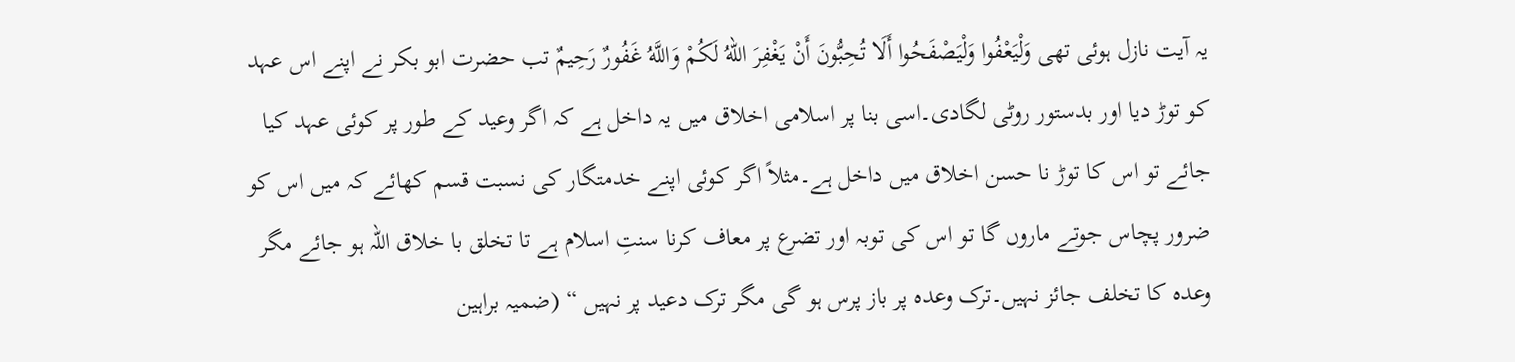یہ آیت نازل ہوئی تھی وَلْيَعْفُوا وَلْيَصْفَحُوا أَلَا تُحِبُّونَ أَنْ يَغْفِرَ اللهُ لَكُمْ وَاللَّهُ غَفُورٌ رَحِيمٌ تب حضرت ابو بکر نے اپنے اس عہد کو توڑ دیا اور بدستور روٹی لگادی۔اسی بنا پر اسلامی اخلاق میں یہ داخل ہے کہ اگر وعید کے طور پر کوئی عہد کیا جائے تو اس کا توڑ نا حسن اخلاق میں داخل ہے۔مثلاً اگر کوئی اپنے خدمتگار کی نسبت قسم کھائے کہ میں اس کو ضرور پچاس جوتے ماروں گا تو اس کی توبہ اور تضرع پر معاف کرنا سنتِ اسلام ہے تا تخلق با خلاق اللہ ہو جائے مگر وعدہ کا تخلف جائز نہیں۔ترک وعدہ پر باز پرس ہو گی مگر ترک دعید پر نہیں “ (ضمیہ براہین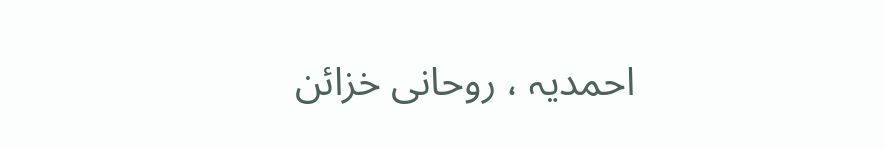احمدیہ ، روحانی خزائن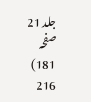جلد 21 صفحہ 181) 216